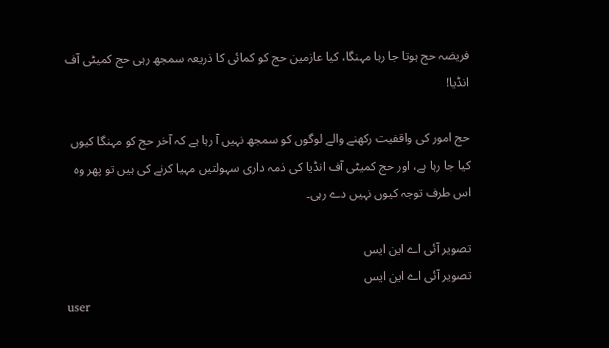فریضہ حج ہوتا جا رہا مہنگا، کیا عازمین حج کو کمائی کا ذریعہ سمجھ رہی حج کمیٹی آف انڈیا!

حج امور کی واقفیت رکھنے والے لوگوں کو سمجھ نہیں آ رہا ہے کہ آخر حج کو مہنگا کیوں کیا جا رہا ہے، اور حج کمیٹی آف انڈیا کی ذمہ داری سہولتیں مہیا کرنے کی ہیں تو پھر وہ اس طرف توجہ کیوں نہیں دے رہی۔

تصویر آئی اے این ایس
تصویر آئی اے این ایس
user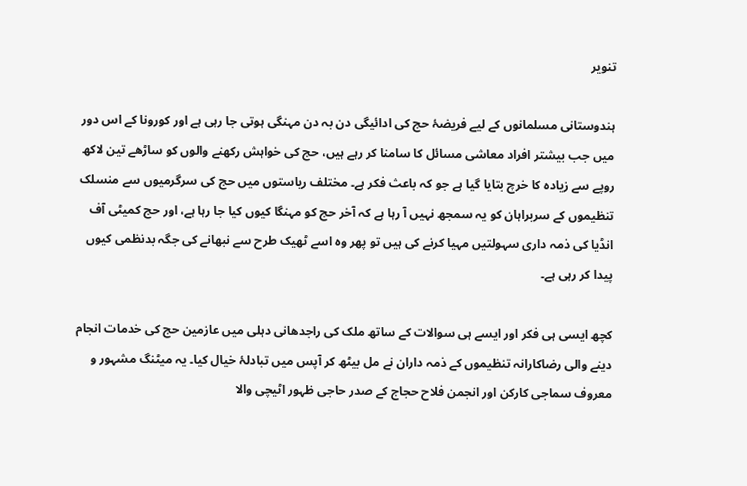تنویر

ہندوستانی مسلمانوں کے لیے فریضۂ حج کی ادائیگی دن بہ دن مہنگی ہوتی جا رہی ہے اور کورونا کے اس دور میں جب بیشتر افراد معاشی مسائل کا سامنا کر رہے ہیں، حج کی خواہش رکھنے والوں کو ساڑھے تین لاکھ روپے سے زیادہ کا خرچ بتایا گیا ہے جو کہ باعث فکر ہے۔ مختلف ریاستوں میں حج کی سرگرمیوں سے منسلک تنظیموں کے سربراہان کو یہ سمجھ نہیں آ رہا ہے کہ آخر حج کو مہنگا کیوں کیا جا رہا ہے، اور حج کمیٹی آف انڈیا کی ذمہ داری سہولتیں مہیا کرنے کی ہیں تو پھر وہ اسے ٹھیک طرح سے نبھانے کی جگہ بدنظمی کیوں پیدا کر رہی ہے۔

کچھ ایسی ہی فکر اور ایسے ہی سوالات کے ساتھ ملک کی راجدھانی دہلی میں عازمین حج کی خدمات انجام دینے والی رضاکارانہ تنظیموں کے ذمہ داران نے مل بیٹھ کر آپس میں تبادلۂ خیال کیا۔ یہ میٹنگ مشہور و معروف سماجی کارکن اور انجمن فلاح حجاج کے صدر حاجی ظہور اٹیچی والا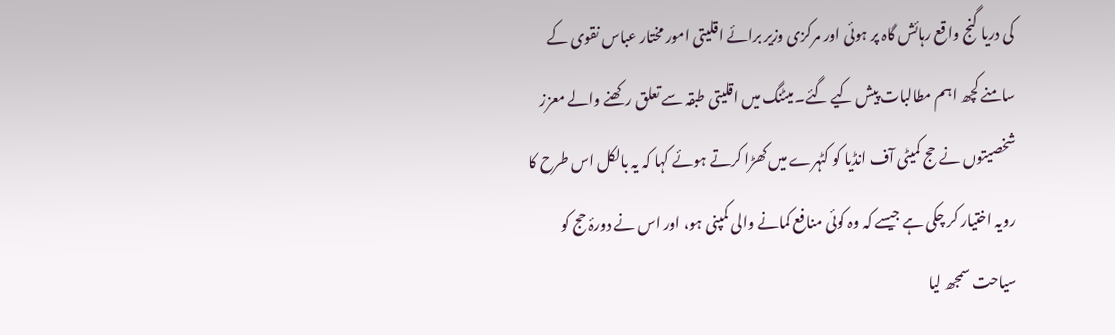کی دریا گنج واقع رہائش گاہ پر ہوئی اور مرکزی وزیر برائے اقلیتی امور مختار عباس نقوی کے سامنے کچھ اہم مطالبات پیش کیے گئے۔ میٹنگ میں اقلیتی طبقہ سے تعلق رکھنے والے معزز شخصیتوں نے حج کمیٹی آف انڈیا کو کٹہرے میں کھڑا کرتے ہوئے کہا کہ یہ بالکل اس طرح کا رویہ اختیار کر چکی ہے جیسے کہ وہ کوئی منافع کمانے والی کمپنی ہو، اور اس نے دورۂ حج کو سیاحت سمجھ لیا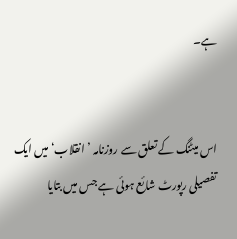ہے۔


اس میٹنگ کے تعلق سے روزنامہ ’انقلاب‘ میں ایک تفصیلی رپورٹ شائع ہوئی ہے جس میں بتایا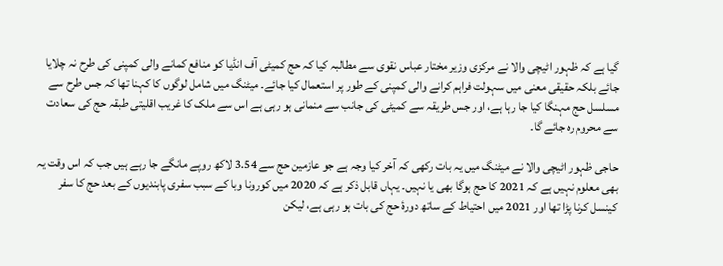گیا ہے کہ ظہور اٹیچی والا نے مرکزی وزیر مختار عباس نقوی سے مطالبہ کیا کہ حج کمیٹی آف انڈیا کو منافع کمانے والی کمپنی کی طرح نہ چلایا جائے بلکہ حقیقی معنی میں سہولت فراہم کرانے والی کمپنی کے طور پر استعمال کیا جائے۔ میٹنگ میں شامل لوگوں کا کہنا تھا کہ جس طرح سے مسلسل حج مہنگا کیا جا رہا ہے، اور جس طریقہ سے کمیٹی کی جانب سے منمانی ہو رہی ہے اس سے ملک کا غریب اقلیتی طبقہ حج کی سعادت سے محروم رہ جائے گا۔

حاجی ظہور اٹیچی والا نے میٹنگ میں یہ بات رکھی کہ آخر کیا وجہ ہے جو عازمین حج سے 3.54 لاکھ روپے مانگے جا رہے ہیں جب کہ اس وقت یہ بھی معلوم نہیں ہے کہ 2021 کا حج ہوگا بھی یا نہیں۔ یہاں قابل ذکر ہے کہ 2020 میں کورونا وبا کے سبب سفری پابندیوں کے بعد حج کا سفر کینسل کرنا پڑا تھا اور 2021 میں احتیاط کے ساتھ دورۂ حج کی بات ہو رہی ہے، لیکن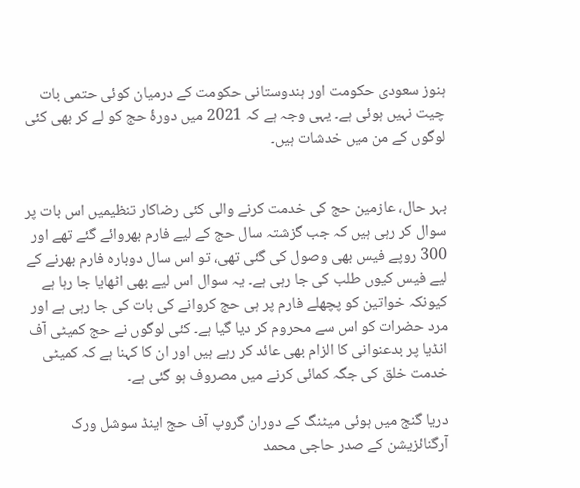ہنوز سعودی حکومت اور ہندوستانی حکومت کے درمیان کوئی حتمی بات چیت نہیں ہوئی ہے۔ یہی وجہ ہے کہ 2021 میں دورۂ حج کو لے کر بھی کئی لوگوں کے من میں خدشات ہیں۔


بہر حال، عازمین حج کی خدمت کرنے والی کئی رضاکار تنظیمیں اس بات پر سوال کر رہی ہیں کہ جب گزشتہ سال حج کے لیے فارم بھروائے گئے تھے اور 300 روپے فیس بھی وصول کی گئی تھی، تو اس سال دوبارہ فارم بھرنے کے لیے فیس کیوں طلب کی جا رہی ہے۔ یہ سوال اس لیے بھی اٹھایا جا رہا ہے کیونکہ خواتین کو پچھلے فارم پر ہی حج کروانے کی بات کی جا رہی ہے اور مرد حضرات کو اس سے محروم کر دیا گیا ہے۔ کئی لوگوں نے حج کمیٹی آف انڈیا پر بدعنوانی کا الزام بھی عائد کر رہے ہیں اور ان کا کہنا ہے کہ کمیٹی خدمت خلق کی جگہ کمائی کرنے میں مصروف ہو گئی ہے۔

دریا گنج میں ہوئی میٹنگ کے دوران گروپ آف حج اینڈ سوشل ورک آرگنائزیشن کے صدر حاجی محمد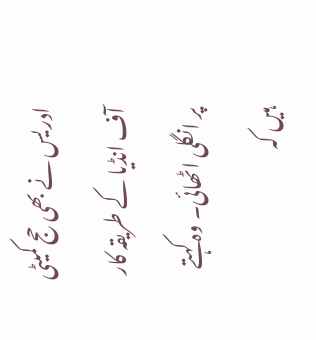ادریس نے بھی حج کمیٹی آف انڈیا کے طریقہ کار پر انگلی اٹھائی۔ وہ کہتے ہیں کہ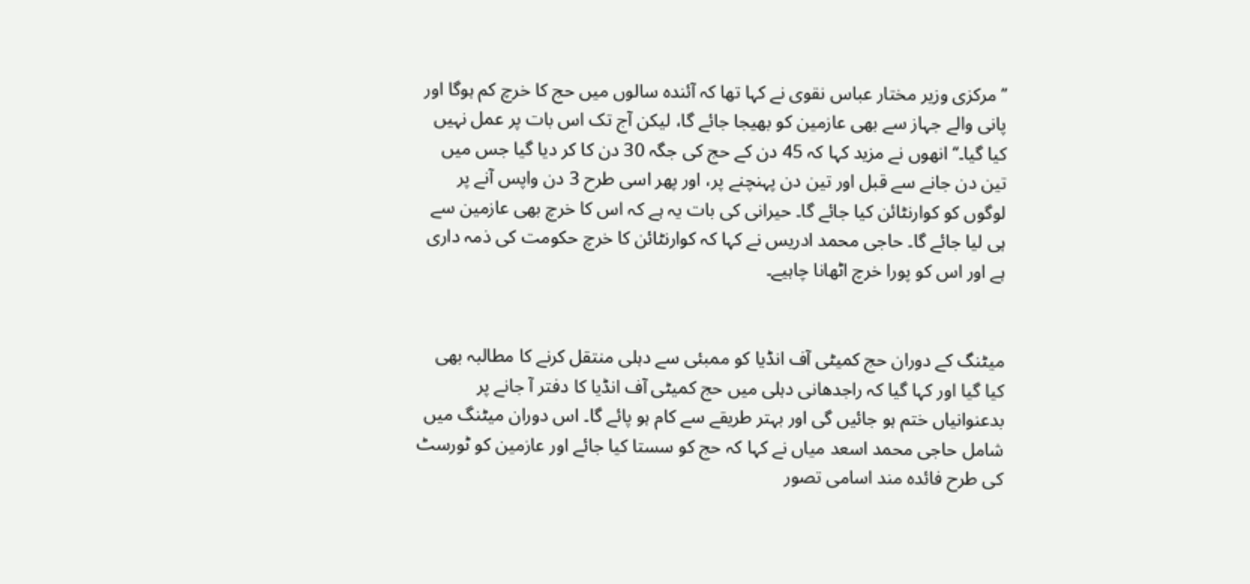’’مرکزی وزیر مختار عباس نقوی نے کہا تھا کہ آئندہ سالوں میں حج کا خرچ کم ہوگا اور پانی والے جہاز سے بھی عازمین کو بھیجا جائے گا، لیکن آج تک اس بات پر عمل نہیں کیا گیا۔‘‘ انھوں نے مزید کہا کہ 45 دن کے حج کی جگہ 30 دن کا کر دیا گیا جس میں تین دن جانے سے قبل اور تین دن پہنچنے پر، اور پھر اسی طرح 3 دن واپس آنے پر لوگوں کو کوارنٹائن کیا جائے گا۔ حیرانی کی بات یہ ہے کہ اس کا خرچ بھی عازمین سے ہی لیا جائے گا۔ حاجی محمد ادریس نے کہا کہ کوارنٹائن کا خرچ حکومت کی ذمہ داری ہے اور اس کو پورا خرچ اٹھانا چاہیے۔


میٹنگ کے دوران حج کمیٹی آف انڈیا کو ممبئی سے دہلی منتقل کرنے کا مطالبہ بھی کیا گیا اور کہا گیا کہ راجدھانی دہلی میں حج کمیٹی آف انڈیا کا دفتر آ جانے پر بدعنوانیاں ختم ہو جائیں گی اور بہتر طریقے سے کام ہو پائے گا۔ اس دوران میٹنگ میں شامل حاجی محمد اسعد میاں نے کہا کہ حج کو سستا کیا جائے اور عازمین کو ٹورسٹ کی طرح فائدہ مند اسامی تصور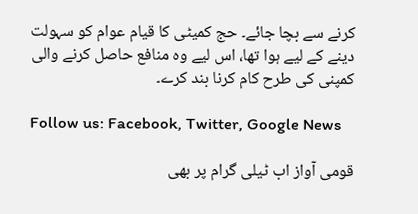کرنے سے بچا جائے۔ حج کمیٹی کا قیام عوام کو سہولت دینے کے لیے ہوا تھا، اس لیے وہ منافع حاصل کرنے والی کمپنی کی طرح کام کرنا بند کرے۔

Follow us: Facebook, Twitter, Google News

قومی آواز اب ٹیلی گرام پر بھی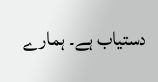دستیاب ہے۔ ہمارے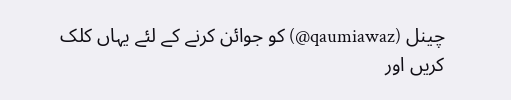چینل (qaumiawaz@) کو جوائن کرنے کے لئے یہاں کلک کریں اور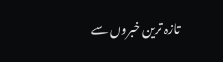تازہ ترین خبروں سے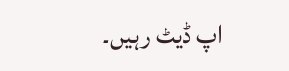اپ ڈیٹ رہیں۔